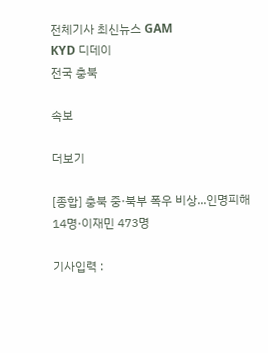전체기사 최신뉴스 GAM
KYD 디데이
전국 충북

속보

더보기

[종합] 충북 중·북부 폭우 비상...인명피해 14명·이재민 473명

기사입력 :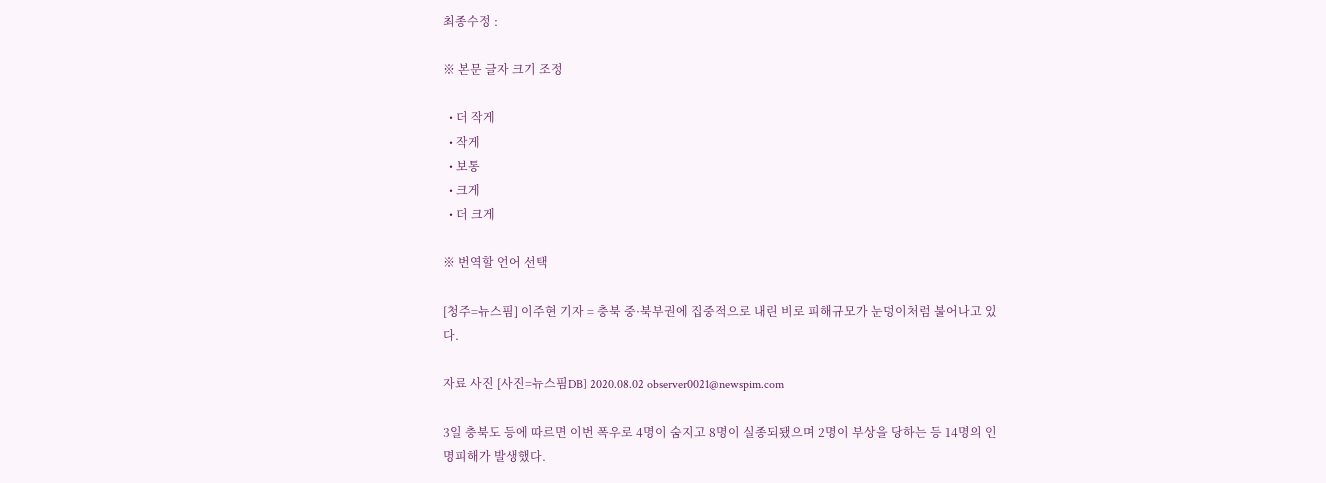최종수정 :

※ 본문 글자 크기 조정

  • 더 작게
  • 작게
  • 보통
  • 크게
  • 더 크게

※ 번역할 언어 선택

[청주=뉴스핌] 이주현 기자 = 충북 중·북부권에 집중적으로 내린 비로 피해규모가 눈덩이처럼 불어나고 있다.

자료 사진 [사진=뉴스핌DB] 2020.08.02 observer0021@newspim.com

3일 충북도 등에 따르면 이번 폭우로 4명이 숨지고 8명이 실종되됐으며 2명이 부상을 당하는 등 14명의 인명피해가 발생했다.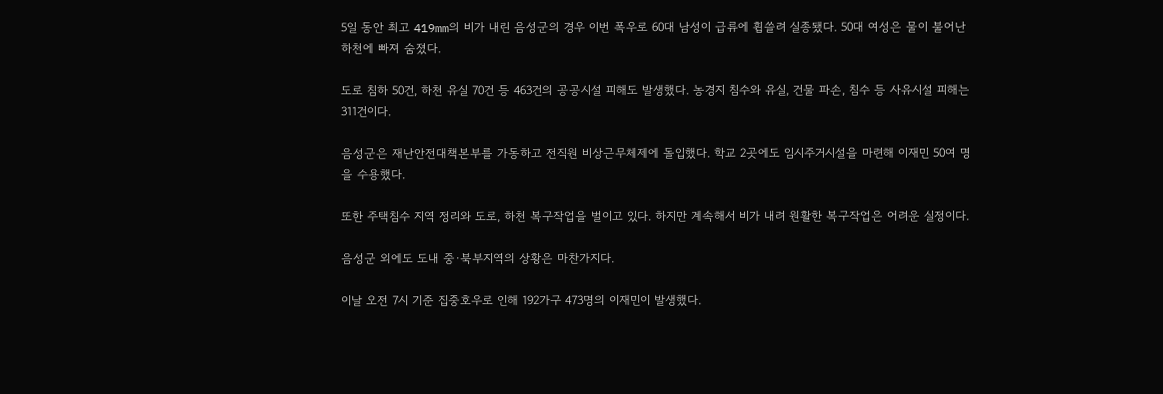5일 동안 최고 419mm의 비가 내린 음성군의 경우 이번 폭우로 60대 남성이 급류에 휩쓸려 실종됐다. 50대 여성은 물이 불어난 하천에 빠져 숨졌다.

도로 침하 50건, 하천 유실 70건 등 463건의 공공시설 피해도 발생했다. 농경지 침수와 유실, 건물 파손, 침수 등 사유시설 피해는 311건이다.

음성군은 재난안전대책본부를 가동하고 전직원 비상근무체제에 돌입했다. 학교 2곳에도 임시주거시설을 마련해 이재민 50여 명을 수용했다.

또한 주택침수 지역 정리와 도로, 하천 복구작업을 벌이고 있다. 하지만 계속해서 비가 내려 원활한 복구작업은 어려운 실정이다.

음성군 외에도 도내 중·북부지역의 상황은 마찬가지다.

이날 오전 7시 기준 집중호우로 인해 192가구 473명의 이재민이 발생했다.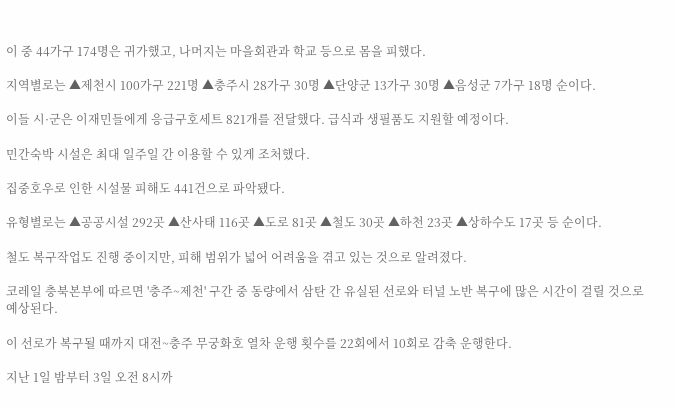이 중 44가구 174명은 귀가했고, 나머지는 마을회관과 학교 등으로 몸을 피했다.

지역별로는 ▲제천시 100가구 221명 ▲충주시 28가구 30명 ▲단양군 13가구 30명 ▲음성군 7가구 18명 순이다.

이들 시·군은 이재민들에게 응급구호세트 821개를 전달했다. 급식과 생필품도 지원할 예정이다.

민간숙박 시설은 최대 일주일 간 이용할 수 있게 조처했다.

집중호우로 인한 시설물 피해도 441건으로 파악됐다.

유형별로는 ▲공공시설 292곳 ▲산사태 116곳 ▲도로 81곳 ▲철도 30곳 ▲하천 23곳 ▲상하수도 17곳 등 순이다.

철도 복구작업도 진행 중이지만, 피해 범위가 넓어 어려움을 겪고 있는 것으로 알려졌다.

코레일 충북본부에 따르면 '충주~제천' 구간 중 동량에서 삼탄 간 유실된 선로와 터널 노반 복구에 많은 시간이 걸릴 것으로 예상된다.

이 선로가 복구될 때까지 대전~충주 무궁화호 열차 운행 횟수를 22회에서 10회로 감축 운행한다.

지난 1일 밤부터 3일 오전 8시까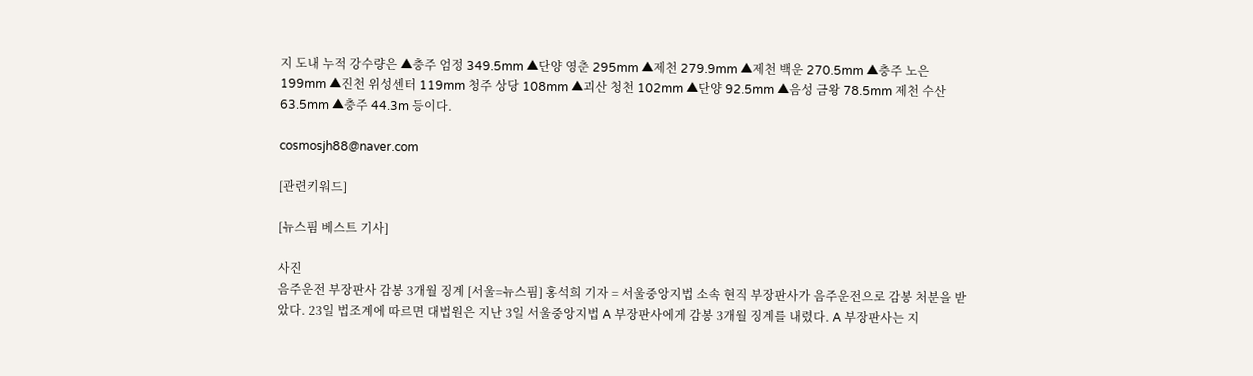지 도내 누적 강수량은 ▲충주 엄정 349.5mm ▲단양 영춘 295mm ▲제천 279.9mm ▲제천 백운 270.5mm ▲충주 노은 199mm ▲진천 위성센터 119mm 청주 상당 108mm ▲괴산 청천 102mm ▲단양 92.5mm ▲음성 금왕 78.5mm 제천 수산 63.5mm ▲충주 44.3m 등이다.

cosmosjh88@naver.com

[관련키워드]

[뉴스핌 베스트 기사]

사진
음주운전 부장판사 감봉 3개월 징계 [서울=뉴스핌] 홍석희 기자 = 서울중앙지법 소속 현직 부장판사가 음주운전으로 감봉 처분을 받았다. 23일 법조계에 따르면 대법원은 지난 3일 서울중앙지법 A 부장판사에게 감봉 3개월 징계를 내렸다. A 부장판사는 지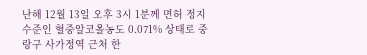난해 12월 13일 오후 3시 1분께 면허 정지 수준인 혈중알코올농도 0.071% 상태로 중랑구 사가정역 근처 한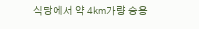식당에서 약 4㎞가량 승용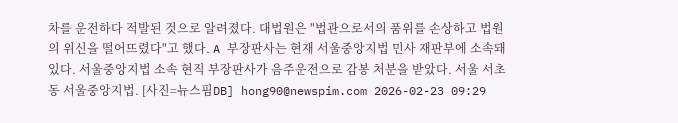차를 운전하다 적발된 것으로 알려졌다. 대법원은 "법관으로서의 품위를 손상하고 법원의 위신을 떨어뜨렸다"고 했다. A 부장판사는 현재 서울중앙지법 민사 재판부에 소속돼 있다. 서울중앙지법 소속 현직 부장판사가 음주운전으로 감봉 처분을 받았다. 서울 서초동 서울중앙지법. [사진=뉴스핌DB] hong90@newspim.com 2026-02-23 09:29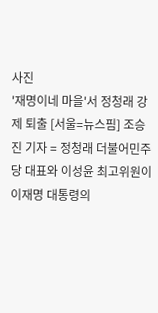사진
'재명이네 마을'서 정청래 강제 퇴출 [서울=뉴스핌] 조승진 기자 = 정청래 더불어민주당 대표와 이성윤 최고위원이 이재명 대통령의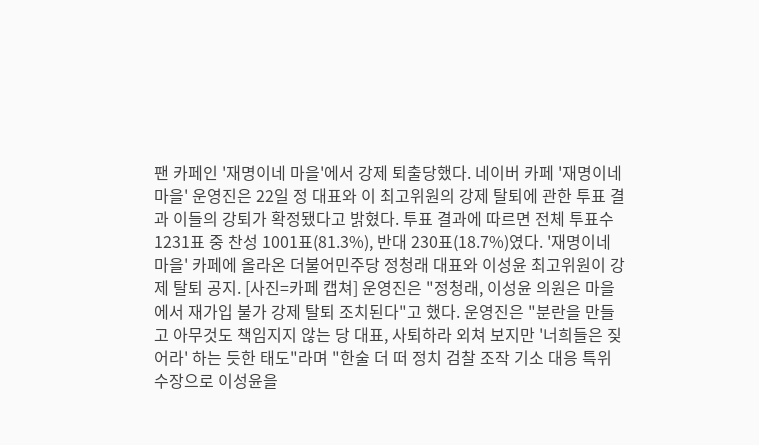팬 카페인 '재명이네 마을'에서 강제 퇴출당했다. 네이버 카페 '재명이네 마을' 운영진은 22일 정 대표와 이 최고위원의 강제 탈퇴에 관한 투표 결과 이들의 강퇴가 확정됐다고 밝혔다. 투표 결과에 따르면 전체 투표수 1231표 중 찬성 1001표(81.3%), 반대 230표(18.7%)였다. '재명이네 마을' 카페에 올라온 더불어민주당 정청래 대표와 이성윤 최고위원이 강제 탈퇴 공지. [사진=카페 캡쳐] 운영진은 "정청래, 이성윤 의원은 마을에서 재가입 불가 강제 탈퇴 조치된다"고 했다. 운영진은 "분란을 만들고 아무것도 책임지지 않는 당 대표, 사퇴하라 외쳐 보지만 '너희들은 짖어라' 하는 듯한 태도"라며 "한술 더 떠 정치 검찰 조작 기소 대응 특위 수장으로 이성윤을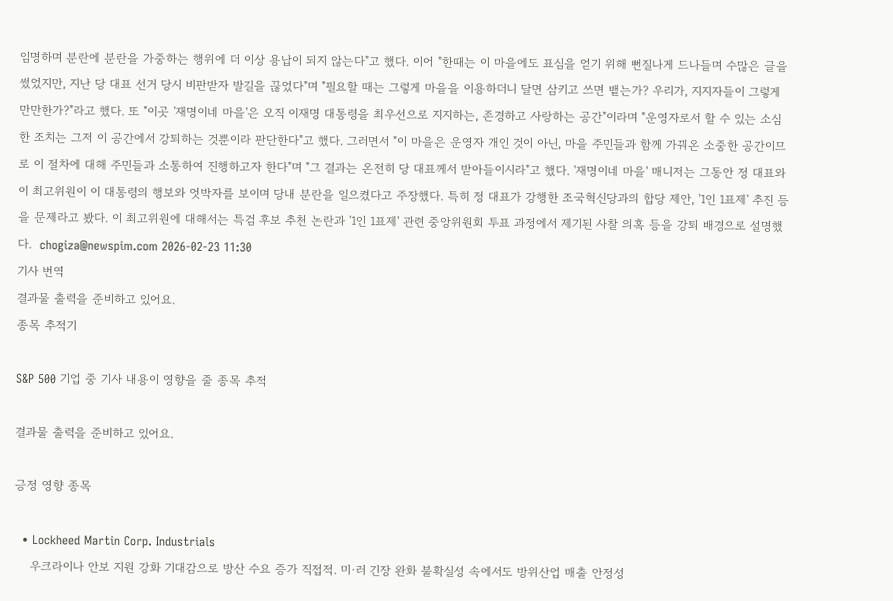임명하며 분란에 분란을 가중하는 행위에 더 이상 용납이 되지 않는다"고 했다. 이어 "한때는 이 마을에도 표심을 얻기 위해 뻔질나게 드나들며 수많은 글을 썼었지만, 지난 당 대표 선거 당시 비판받자 발길을 끊었다"며 "필요할 때는 그렇게 마을을 이용하더니 달면 삼키고 쓰면 뱉는가? 우리가, 지지자들이 그렇게 만만한가?"라고 했다. 또 "이곳 '재명이네 마을'은 오직 이재명 대통령을 최우선으로 지지하는, 존경하고 사랑하는 공간"이라며 "운영자로서 할 수 있는 소심한 조치는 그저 이 공간에서 강퇴하는 것뿐이라 판단한다"고 했다. 그러면서 "이 마을은 운영자 개인 것이 아닌, 마을 주민들과 함께 가꿔온 소중한 공간이므로 이 절차에 대해 주민들과 소통하여 진행하고자 한다"며 "그 결과는 온전히 당 대표께서 받아들이시라"고 했다. '재명이네 마을' 매니저는 그동안 정 대표와 이 최고위원이 이 대통령의 행보와 엇박자를 보이며 당내 분란을 일으켰다고 주장했다. 특히 정 대표가 강행한 조국혁신당과의 합당 제안, '1인 1표제' 추진 등을 문제라고 봤다. 이 최고위원에 대해서는 특검 후보 추천 논란과 '1인 1표제' 관련 중앙위원회 투표 과정에서 제기된 사찰 의혹 등을 강퇴 배경으로 설명했다.  chogiza@newspim.com 2026-02-23 11:30
기사 번역
결과물 출력을 준비하고 있어요.
종목 추적기

S&P 500 기업 중 기사 내용이 영향을 줄 종목 추적

결과물 출력을 준비하고 있어요.

긍정 영향 종목

  • Lockheed Martin Corp. Industrials
    우크라이나 안보 지원 강화 기대감으로 방산 수요 증가 직접적. 미·러 긴장 완화 불확실성 속에서도 방위산업 매출 안정성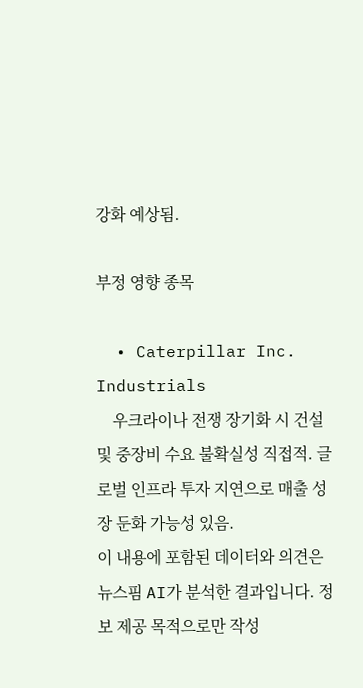강화 예상됨.

부정 영향 종목

  • Caterpillar Inc. Industrials
    우크라이나 전쟁 장기화 시 건설 및 중장비 수요 불확실성 직접적. 글로벌 인프라 투자 지연으로 매출 성장 둔화 가능성 있음.
이 내용에 포함된 데이터와 의견은 뉴스핌 AI가 분석한 결과입니다. 정보 제공 목적으로만 작성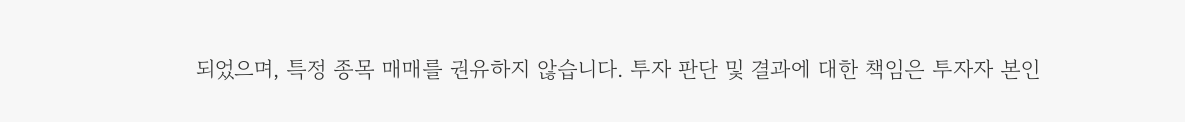되었으며, 특정 종목 매매를 권유하지 않습니다. 투자 판단 및 결과에 대한 책임은 투자자 본인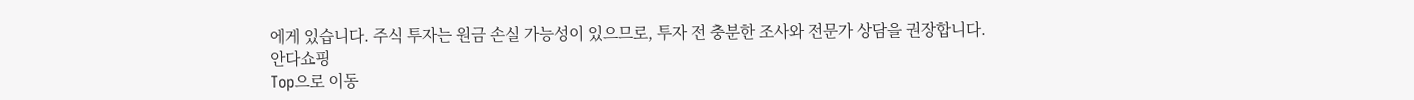에게 있습니다. 주식 투자는 원금 손실 가능성이 있으므로, 투자 전 충분한 조사와 전문가 상담을 권장합니다.
안다쇼핑
Top으로 이동